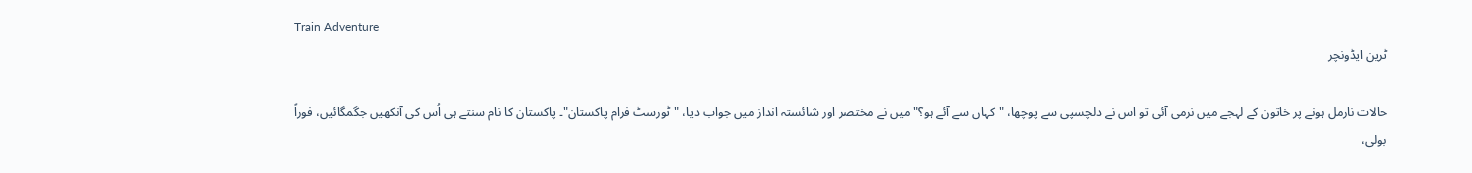Train Adventure
ٹرین ایڈونچر

حالات نارمل ہونے پر خاتون کے لہجے میں نرمی آئی تو اس نے دلچسپی سے پوچھا، "کہاں سے آئے ہو؟" میں نے مختصر اور شائستہ انداز میں جواب دیا، "ٹورسٹ فرام پاکستان"۔ پاکستان کا نام سنتے ہی اُس کی آنکھیں جگمگائیں، فوراً بولی،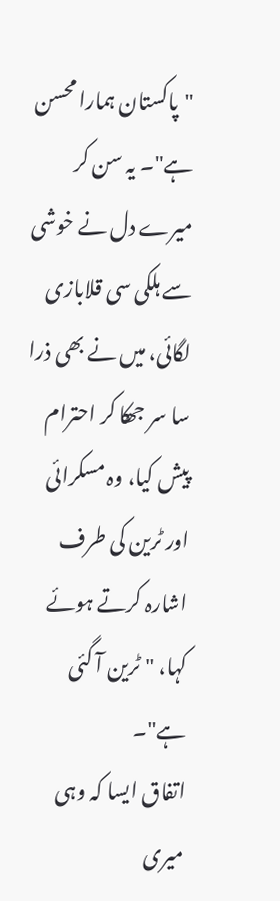"پاکستان ہمارا محسن ہے"۔ یہ سن کر میرے دل نے خوشی سے ہلکی سی قلابازی لگائی، میں نے بھی ذرا سا سر جھکا کر احترام پیش کیا، وہ مسکرائی اور ٹرین کی طرف اشارہ کرتے ہوئے کہا، "ٹرین آ گئی ہے"۔
اتفاق ایسا کہ وہی میری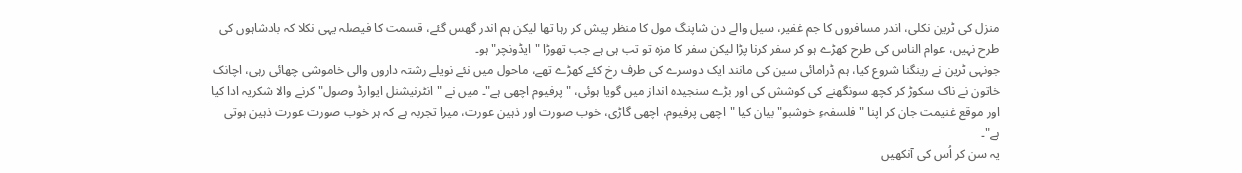منزل کی ٹرین نکلی، اندر مسافروں کا جم غفیر، سیل والے دن شاپنگ مول کا منظر پیش کر رہا تھا لیکن ہم اندر گھس گئے، قسمت کا فیصلہ یہی نکلا کہ بادشاہوں کی طرح نہیں، عوام الناس کی طرح کھڑے ہو کر سفر کرنا پڑا لیکن سفر کا مزہ تو تب ہی ہے جب تھوڑا "ایڈونچر" ہو۔
جونہی ٹرین نے رینگنا شروع کیا، ہم ڈرامائی سین کی مانند ایک دوسرے کی طرف رخ کئے کھڑے تھے، ماحول میں نئے نویلے رشتہ داروں والی خاموشی چھائی رہی، اچانک خاتون نے ناک سکوڑ کر کچھ سونگھنے کی کوشش کی اور بڑے سنجیدہ انداز میں گویا ہوئی، "پرفیوم اچھی ہے"۔ میں نے "انٹرنیشنل ایوارڈ وصول" کرنے والا شکریہ ادا کیا اور موقع غنیمت جان کر اپنا "فلسفہءِ خوشبو" بیان کیا "اچھی پرفیوم، اچھی گاڑی، خوب صورت اور ذہین عورت، میرا تجربہ ہے کہ ہر خوب صورت عورت ذہین ہوتی ہے"۔
یہ سن کر اُس کی آنکھیں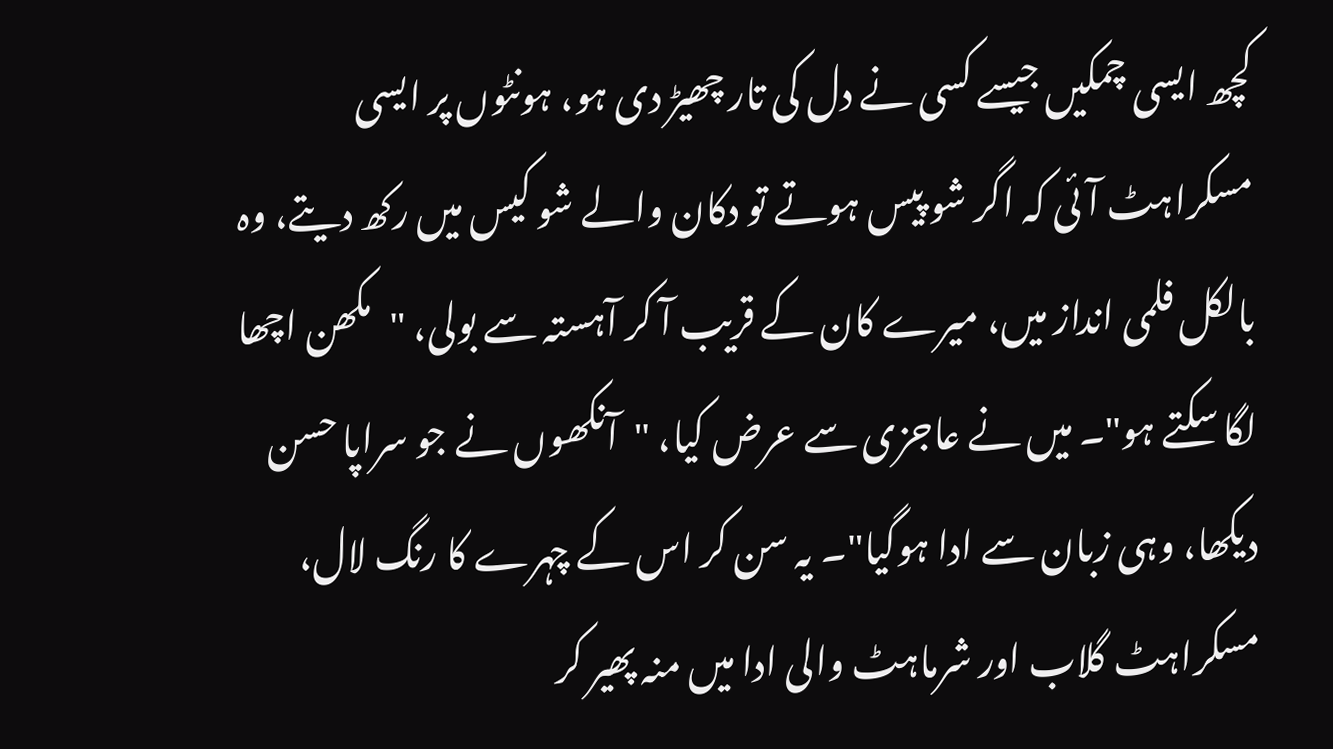کچھ ایسی چمکیں جیسے کسی نے دل کی تار چھیڑ دی ہو، ہونٹوں پر ایسی مسکراہٹ آئی کہ اگر شو پیس ہوتے تو دکان والے شو کیس میں رکھ دیتے، وہ بالکل فلمی انداز میں، میرے کان کے قریب آ کر آہستہ سے بولی، "مکھن اچھا لگا سکتے ہو"۔ میں نے عاجزی سے عرض کیا، "آنکھوں نے جو سراپا حسن دیکھا، وہی زبان سے ادا ہوگیا"۔ یہ سن کر اس کے چہرے کا رنگ لال، مسکراہٹ گلاب اور شرماہٹ والی ادا میں منہ پھیر کر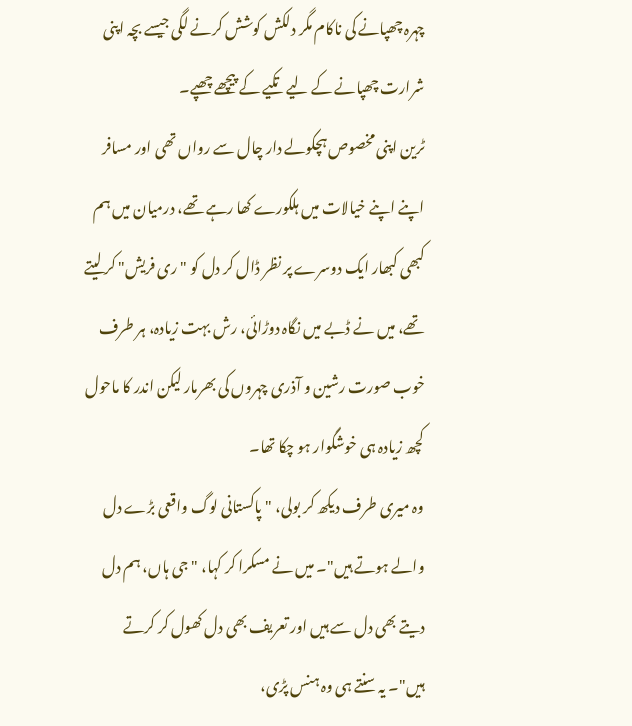چہرہ چھپانے کی ناکام مگر دلکش کوشش کرنے لگی جیسے بچہ اپنی شرارت چھپانے کے لیے تکیے کے پیچھے چھپے۔
ٹرین اپنی مخصوص ہچکولے دار چال سے رواں تھی اور مسافر اپنے اپنے خیالات میں ہلکورے کھا رہے تھے، درمیان میں ہم کبھی کبھار ایک دوسرے پر نظر ڈال کر دل کو "ری فریش" کر لیتے تھے، میں نے ڈبے میں نگاہ دوڑائی، رش بہت زیادہ، ہر طرف خوب صورت رشین و آذری چہروں کی بھرمار لیکن اندر کا ماحول کچھ زیادہ ہی خوشگوار ہو چکا تھا۔
وہ میری طرف دیکھ کر بولی، "پاکستانی لوگ واقعی بڑے دل والے ہوتے ہیں"۔ میں نے مسکرا کر کہا، "جی ہاں، ہم دل دیتے بھی دل سے ہیں اور تعریف بھی دل کھول کر کرتے ہیں"۔ یہ سنتے ہی وہ ہنس پڑی،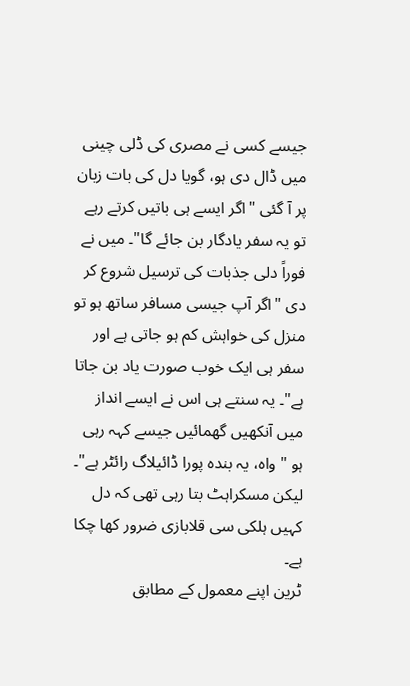جیسے کسی نے مصری کی ڈلی چینی میں ڈال دی ہو، گویا دل کی بات زبان پر آ گئی "اگر ایسے ہی باتیں کرتے رہے تو یہ سفر یادگار بن جائے گا"۔ میں نے فوراً دلی جذبات کی ترسیل شروع کر دی "اگر آپ جیسی مسافر ساتھ ہو تو منزل کی خواہش کم ہو جاتی ہے اور سفر ہی ایک خوب صورت یاد بن جاتا ہے"۔ یہ سنتے ہی اس نے ایسے انداز میں آنکھیں گھمائیں جیسے کہہ رہی ہو "واہ، یہ بندہ پورا ڈائیلاگ رائٹر ہے"۔ لیکن مسکراہٹ بتا رہی تھی کہ دل کہیں ہلکی سی قلابازی ضرور کھا چکا ہے۔
ٹرین اپنے معمول کے مطابق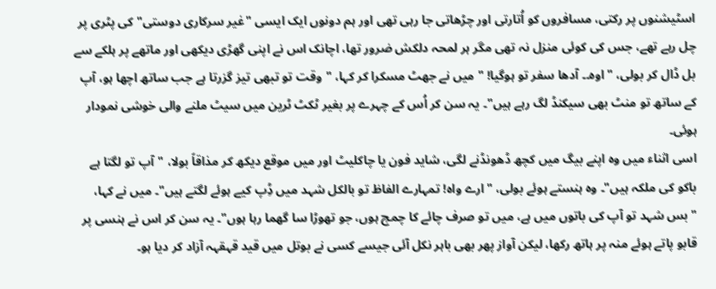اسٹیشنوں پر رکتی، مسافروں کو اُتارتی اور چڑھاتی جا رہی تھی اور ہم دونوں ایک ایسی "غیر سرکاری دوستی" کی پٹری پر چل رہے تھے، جس کی کوئی منزل نہ تھی مگر ہر لمحہ دلکش ضرور تھا، اچانک اس نے اپنی گھڑی دیکھی اور ماتھے پر ہلکے سے بل ڈال کر بولی، "اوہ۔۔ آدھا سفر تو ہوگیا! " میں نے جھٹ مسکرا کر کہا، "وقت تو تبھی تیز گزرتا ہے جب ساتھ اچھا ہو، آپ کے ساتھ تو منٹ بھی سیکنڈ لگ رہے ہیں"۔ یہ سن کر اُس کے چہرے پر بغیر ٹکٹ ٹرین میں سیٹ ملنے والی خوشی نمودار ہوئی۔
اسی اثناء میں وہ اپنے بیگ میں کچھ ڈھونڈنے لگی، شاید فون یا چاکلیٹ اور میں موقع دیکھ کر مذاقاً بولا، "آپ تو لگتا ہے باکو کی ملکہ ہیں"۔ وہ ہنستے ہوئے بولی، "ارے واہ! تمہارے الفاظ تو بالکل شہد میں ڈِپ کیے ہوئے لگتے ہیں"۔ میں نے کہا، "بس شہد تو آپ کی باتوں میں ہے، میں تو صرف چائے کا چمچ ہوں، جو تھوڑا سا گھما رہا ہوں"۔ یہ سن کر اس نے ہنسی پر قابو پاتے ہوئے منہ پر ہاتھ رکھا، لیکن آواز پھر بھی باہر نکل آئی جیسے کسی نے بوتل میں قید قہقہہ آزاد کر دیا ہو۔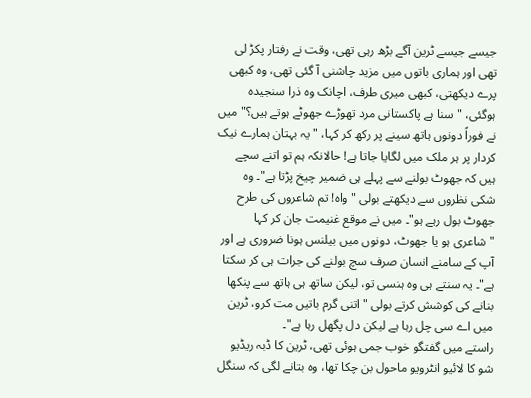جیسے جیسے ٹرین آگے بڑھ رہی تھی، وقت نے رفتار پکڑ لی تھی اور ہماری باتوں میں مزید چاشنی آ گئی تھی، وہ کبھی پرے دیکھتی، کبھی میری طرف، اچانک وہ ذرا سنجیدہ ہوگئی، "سنا ہے پاکستانی مرد تھوڑے جھوٹے ہوتے ہیں؟" میں نے فوراً دونوں ہاتھ سینے پر رکھ کر کہا، "یہ بہتان ہمارے نیک کردار پر ہر ملک میں لگایا جاتا ہے! حالانکہ ہم تو اتنے سچے ہیں کہ جھوٹ بولنے سے پہلے ہی ضمیر چیخ پڑتا ہے"۔ وہ شکی نظروں سے دیکھتے بولی "واہ! تم شاعروں کی طرح جھوٹ بول رہے ہو"۔ میں نے موقع غنیمت جان کر کہا "شاعری ہو یا جھوٹ، دونوں میں بیلنس ہونا ضروری ہے اور آپ کے سامنے انسان صرف سچ بولنے کی جرات ہی کر سکتا ہے"۔ یہ سنتے ہی وہ ہنسی تو، لیکن ساتھ ہی ہاتھ سے پنکھا بنانے کی کوشش کرتے بولی "اتنی گرم باتیں مت کرو، ٹرین میں اے سی چل رہا ہے لیکن دل پگھل رہا ہے"۔
راستے میں گفتگو خوب جمی ہوئی تھی، ٹرین کا ڈبہ ریڈیو شو کا لائیو انٹرویو ماحول بن چکا تھا، وہ بتانے لگی کہ سنگل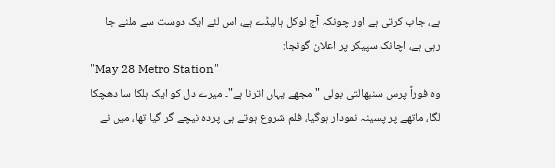ہے، جاب کرتی ہے اور چونکہ آج لوکل ہالیڈے ہے، اس لئے ایک دوست سے ملنے جا رہی ہے، اچانک سپیکر پر اعلان گونجا:
"May 28 Metro Station"
وہ فوراً پرس سنبھالتی بولی "مجھے یہاں اترنا ہے"۔ میرے دل کو ایک ہلکا سا دھچکا لگا، ماتھے پر پسینہ نمودار ہوگیا، فلم شروع ہوتے ہی پردہ نیچے گر گیا تھا، میں نے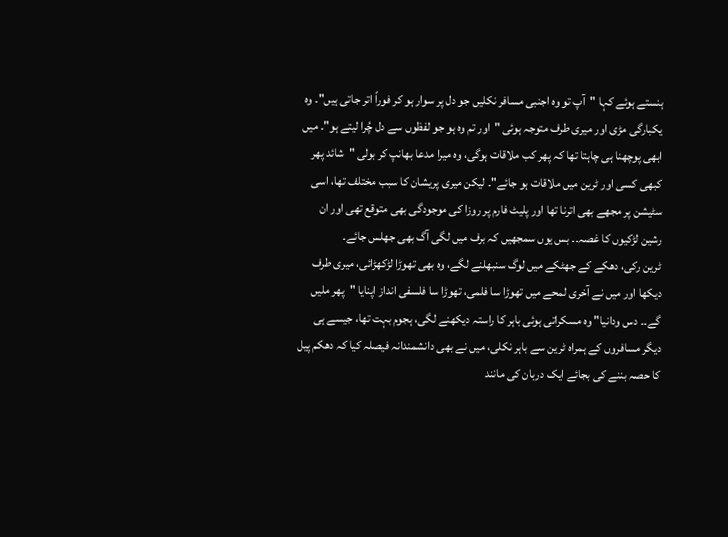ہنستے ہوئے کہا "آپ تو وہ اجنبی مسافر نکلیں جو دل پر سوار ہو کر فوراً اتر جاتی ہیں"۔ وہ یکبارگی مڑی اور میری طرف متوجہ ہوئی "اور تم وہ ہو جو لفظوں سے دل چُرا لیتے ہو"۔ میں ابھی پوچھنا ہی چاہتا تھا کہ پھر کب ملاقات ہوگی، وہ میرا مدعا بھانپ کر بولی "شائد پھر کبھی کسی اور ٹرین میں ملاقات ہو جائے"۔ لیکن میری پریشان کا سبب مختلف تھا، اسی سٹیشن پر مجھے بھی اترنا تھا اور پلیٹ فارم پر روزا کی موجودگی بھی متوقع تھی اور ان رشین لڑکیوں کا غصہ۔۔ بس یوں سمجھیں کہ برف میں لگی آگ بھی جھلس جائے۔
ٹرین رکی، دھکے کے جھٹکے میں لوگ سنبھلنے لگے، وہ بھی تھوڑا لڑکھڑائی، میری طرف دیکھا اور میں نے آخری لمحے میں تھوڑا سا فلمی، تھوڑا سا فلسفی انداز اپنایا "پھر ملیں گے۔۔ دس ودانیا" وہ مسکراتی ہوئی باہر کا راستہ دیکھنے لگی، ہجوم بہت تھا، جیسے ہی دیگر مسافروں کے ہمراہ ٹرین سے باہر نکلی، میں نے بھی دانشمندانہ فیصلہ کیا کہ دھکم پیل کا حصہ بننے کی بجائے ایک دربان کی مانند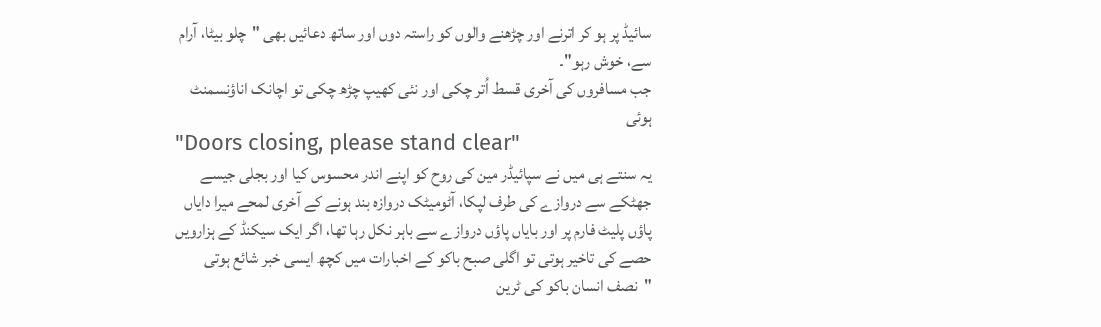سائیڈ پر ہو کر اترنے اور چڑھنے والوں کو راستہ دوں اور ساتھ دعائیں بھی "چلو بیٹا، آرام سے، خوش رہو"۔
جب مسافروں کی آخری قسط اُتر چکی اور نئی کھیپ چڑھ چکی تو اچانک اناؤنسمنٹ ہوئی
"Doors closing, please stand clear"
یہ سنتے ہی میں نے سپائیڈر مین کی روح کو اپنے اندر محسوس کیا اور بجلی جیسے جھٹکے سے دروازے کی طرف لپکا، آٹومیٹک دروازہ بند ہونے کے آخری لمحے میرا دایاں پاؤں پلیٹ فارم پر اور بایاں پاؤں دروازے سے باہر نکل رہا تھا، اگر ایک سیکنڈ کے ہزارویں حصے کی تاخیر ہوتی تو اگلی صبح باکو کے اخبارات میں کچھ ایسی خبر شائع ہوتی "نصف انسان باکو کی ٹرین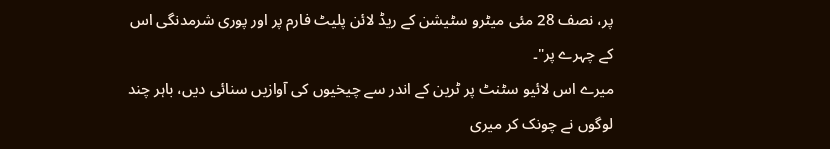پر، نصف 28 مئی میٹرو سٹیشن کے ریڈ لائن پلیٹ فارم پر اور پوری شرمدنگی اس کے چہرے پر"۔
میرے اس لائیو سٹنٹ پر ٹرین کے اندر سے چیخیوں کی آوازیں سنائی دیں، باہر چند لوگوں نے چونک کر میری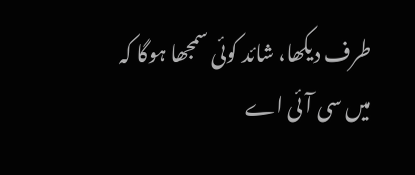طرف دیکھا، شائد کوئی سمجھا ہوگا کہ میں سی آئی اے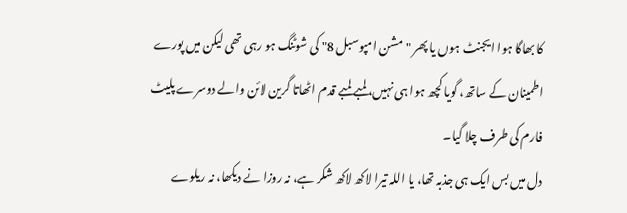کا بھاگا ہوا ایجنٹ ہوں یا پھر "مشن امپوسبل 8" کی شوٹنگ ہو رہی تھی لیکن میں پورے اطمینان کے ساتھ، گویا کچھ ہوا ہی نہیں، لمبے لمبے قدم اٹھاتا گرین لائن والے دوسرے پلیٹ فارم کی طرف چلا گیا۔
دل میں بس ایک ہی جذبہ تھا، یا اللہ تیرا لاکھ لاکھ شکر ہے، نہ روزا نے دیکھا، نہ ریلوے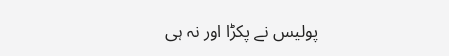پولیس نے پکڑا اور نہ ہی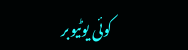کوئی یوٹیوبر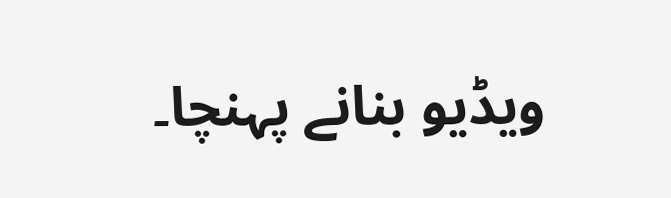ویڈیو بنانے پہنچا۔